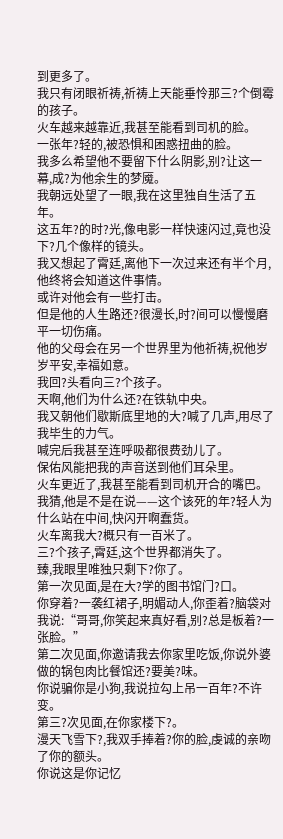到更多了。
我只有闭眼祈祷,祈祷上天能垂怜那三?个倒霉的孩子。
火车越来越靠近,我甚至能看到司机的脸。
一张年?轻的,被恐惧和困惑扭曲的脸。
我多么希望他不要留下什么阴影,别?让这一幕,成?为他余生的梦魇。
我朝远处望了一眼,我在这里独自生活了五年。
这五年?的时?光,像电影一样快速闪过,竟也没下?几个像样的镜头。
我又想起了霄廷,离他下一次过来还有半个月,他终将会知道这件事情。
或许对他会有一些打击。
但是他的人生路还?很漫长,时?间可以慢慢磨平一切伤痛。
他的父母会在另一个世界里为他祈祷,祝他岁岁平安,幸福如意。
我回?头看向三?个孩子。
天啊,他们为什么还?在铁轨中央。
我又朝他们歇斯底里地的大?喊了几声,用尽了我毕生的力气。
喊完后我甚至连呼吸都很费劲儿了。
保佑风能把我的声音送到他们耳朵里。
火车更近了,我甚至能看到司机开合的嘴巴。
我猜,他是不是在说——这个该死的年?轻人为什么站在中间,快闪开啊蠢货。
火车离我大?概只有一百米了。
三?个孩子,霄廷,这个世界都消失了。
臻,我眼里唯独只剩下?你了。
第一次见面,是在大?学的图书馆门?口。
你穿着?一袭红裙子,明媚动人,你歪着?脑袋对我说:“哥哥,你笑起来真好看,别?总是板着?一张脸。”
第二次见面,你邀请我去你家里吃饭,你说外婆做的锅包肉比餐馆还?要美?味。
你说骗你是小狗,我说拉勾上吊一百年?不许变。
第三?次见面,在你家楼下?。
漫天飞雪下?,我双手捧着?你的脸,虔诚的亲吻了你的额头。
你说这是你记忆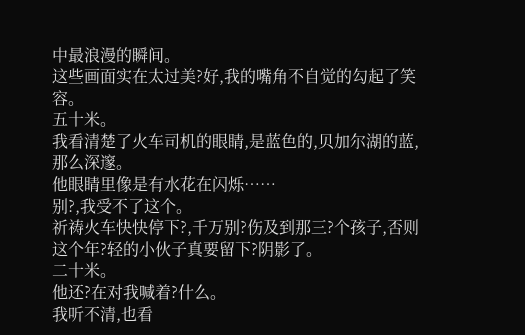中最浪漫的瞬间。
这些画面实在太过美?好,我的嘴角不自觉的勾起了笑容。
五十米。
我看清楚了火车司机的眼睛,是蓝色的,贝加尔湖的蓝,那么深邃。
他眼睛里像是有水花在闪烁……
别?,我受不了这个。
祈祷火车快快停下?,千万别?伤及到那三?个孩子,否则这个年?轻的小伙子真要留下?阴影了。
二十米。
他还?在对我喊着?什么。
我听不清,也看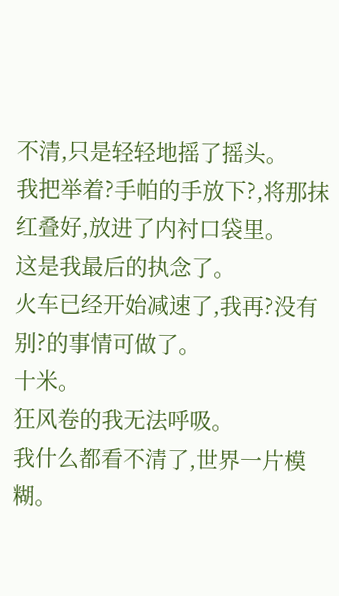不清,只是轻轻地摇了摇头。
我把举着?手帕的手放下?,将那抹红叠好,放进了内衬口袋里。
这是我最后的执念了。
火车已经开始减速了,我再?没有别?的事情可做了。
十米。
狂风卷的我无法呼吸。
我什么都看不清了,世界一片模糊。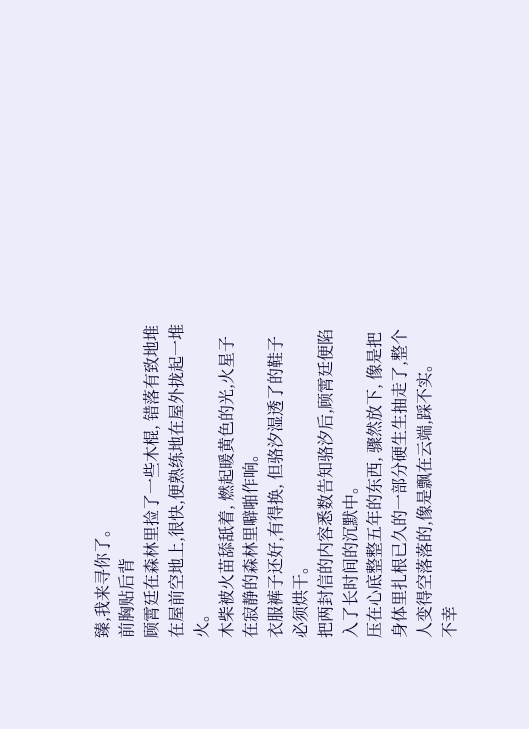臻,我来寻你了。
前胸贴后背
顾霄廷在森林里捡了一些木棍, 错落有致地堆在屋前空地上,很快,便熟练地在屋外拢起一堆火。
木柴被火苗舔舐着, 燃起暖黄色的光,火星子在寂静的森林里噼啪作响。
衣服裤子还好,有得换, 但骆汐湿透了的鞋子必须烘干。
把两封信的内容悉数告知骆汐后,顾霄廷便陷入了长时间的沉默中。
压在心底整整五年的东西, 骤然放下, 像是把身体里扎根已久的一部分硬生生抽走了,整个人变得空落落的,像是飘在云端,踩不实。
不幸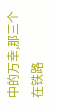中的万幸,那三个在铁路